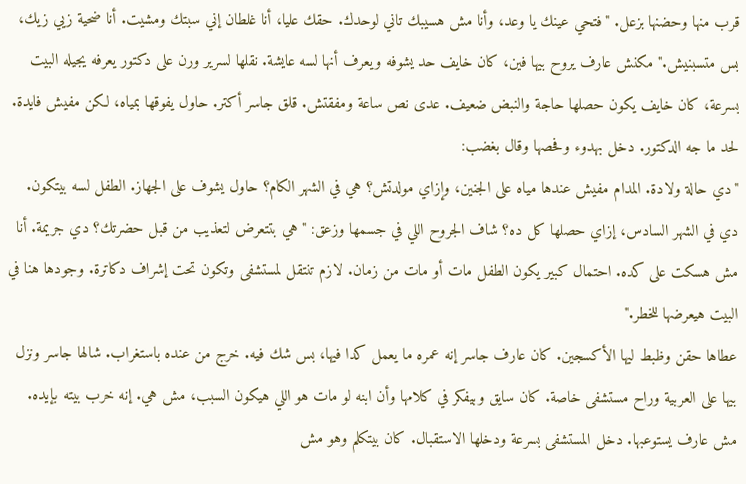قرب منها وحضنها بزعل. "فتحي عينك يا وعد، وأنا مش هسيبك تاني لوحدك. حقك عليا، أنا غلطان إني سبتك ومشيت. أنا ضحية زيي زيك، بس متسبنيش." مكنش عارف يروح بيها فين، كان خايف حد يشوفه ويعرف أنها لسه عايشة. نقلها لسرير ورن على دكتور يعرفه يجيله البيت بسرعة، كان خايف يكون حصلها حاجة والنبض ضعيف. عدى نص ساعة ومفقتش. قلق جاسر أكتر. حاول يفوقها بمياه، لكن مفيش فايدة. لحد ما جه الدكتور. دخل بهدوء وفحصها وقال بغضب:
"دي حالة ولادة. المدام مفيش عندها مياه على الجنين، وإزاي مولدتش؟ هي في الشهر الكام؟ حاول يشوف على الجهاز. الطفل لسه بيتكون. دي في الشهر السادس، إزاي حصلها كل ده؟ شاف الجروح اللي في جسمها وزعق: "هي بتتعرض لتعذيب من قبل حضرتك؟ دي جريمة. أنا مش هسكت على كده. احتمال كبير يكون الطفل مات أو مات من زمان. لازم تنتقل لمستشفى وتكون تحت إشراف دكاترة. وجودها هنا في البيت هيعرضها للخطر."
عطاها حقن وظبط ليها الأكسجين. كان عارف جاسر إنه عمره ما يعمل كدا فيها، بس شك فيه. خرج من عنده باستغراب. شالها جاسر ونزل بيها على العربية وراح مستشفى خاصة. كان سايق وبيفكر في كلامها وأن ابنه لو مات هو اللي هيكون السبب، مش هي. إنه خرب بيته بإيده. مش عارف يستوعبها. دخل المستشفى بسرعة ودخلها الاستقبال. كان بيتكلم وهو مش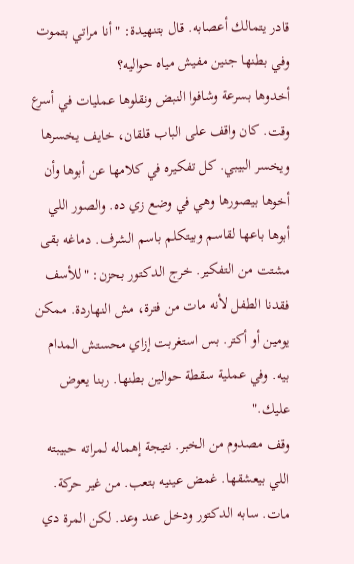قادر يتمالك أعصابه. قال بتنهيدة: "أنا مراتي بتموت وفي بطنها جنين مفيش مياه حواليه؟
أخدوها بسرعة وشافوا النبض ونقلوها عمليات في أسرع وقت. كان واقف على الباب قلقان، خايف يخسرها ويخسر البيبي. كل تفكيره في كلامها عن أبوها وأن أخوها بيصورها وهي في وضع زي ده. والصور اللي أبوها باعها لقاسم وبيتكلم باسم الشرف. دماغه بقى مشتت من التفكير. خرج الدكتور بحزن: "للأسف فقدنا الطفل لأنه مات من فترة، مش النهاردة. ممكن يومين أو أكتر. بس استغربت إزاي محستش المدام بيه. وفي عملية سقطة حوالين بطنها. ربنا يعوض عليك."
وقف مصدوم من الخبر. نتيجة إهماله لمراته حبيبته اللي بيعشقها. غمض عينيه بتعب. من غير حركة. مات. سابه الدكتور ودخل عند وعد. لكن المرة دي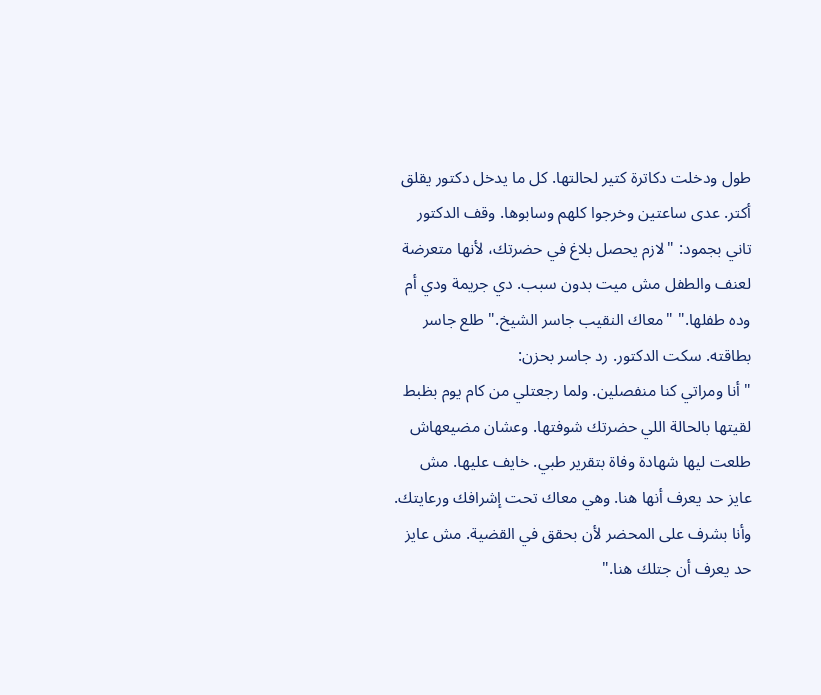طول ودخلت دكاترة كتير لحالتها. كل ما يدخل دكتور يقلق أكتر. عدى ساعتين وخرجوا كلهم وسابوها. وقف الدكتور تاني بجمود: "لازم يحصل بلاغ في حضرتك، لأنها متعرضة لعنف والطفل مش ميت بدون سبب. دي جريمة ودي أم وده طفلها." "معاك النقيب جاسر الشيخ." طلع جاسر بطاقته. سكت الدكتور. رد جاسر بحزن:
"أنا ومراتي كنا منفصلين. ولما رجعتلي من كام يوم بظبط لقيتها بالحالة اللي حضرتك شوفتها. وعشان مضيعهاش طلعت ليها شهادة وفاة بتقرير طبي. خايف عليها. مش عايز حد يعرف أنها هنا. وهي معاك تحت إشرافك ورعايتك. وأنا بشرف على المحضر لأن بحقق في القضية. مش عايز حد يعرف أن جتلك هنا."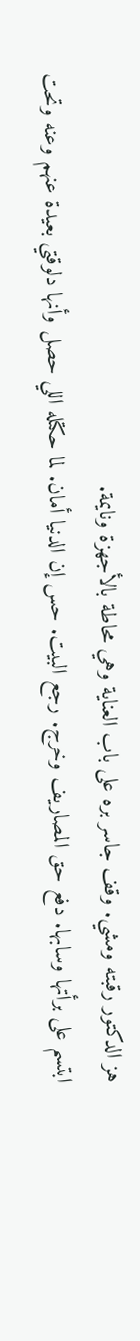هز الدكتور رقبته ومشي. وقف جاسر بره على باب العناية وهي محاطة بالأجهزة ونايمة.
ابتسم على برأتها وسابها. دفع حق المصاريف وخرج. رجع البيت. حس إن الدنيا أمان. لما حكتله اللي حصل وأنها دلوقتي بعيدة عنهم وعنه وتحت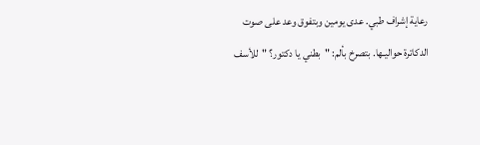رعاية إشراف طبي. عدى يومين وبتفوق وعد على صوت الدكاترة حواليـها. بتصرخ بألم: "بطني يا دكتور؟ "للأسف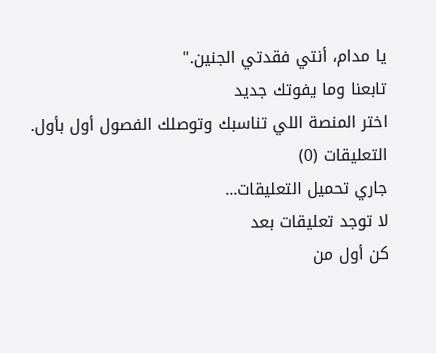يا مدام، أنتي فقدتي الجنين."
تابعنا وما يفوتك جديد
اختر المنصة اللي تناسبك وتوصلك الفصول أول بأول.
التعليقات (0)
جاري تحميل التعليقات...
لا توجد تعليقات بعد
كن أول من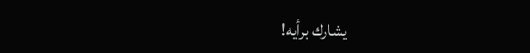يشارك برأيه!